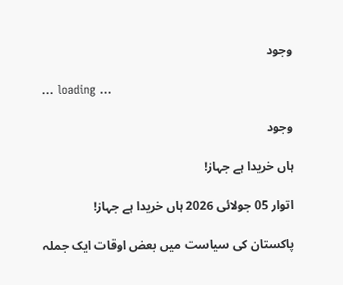وجود

... loading ...

وجود

ہاں خریدا ہے جہاز!

اتوار 05 جولائی 2026 ہاں خریدا ہے جہاز!

پاکستان کی سیاست میں بعض اوقات ایک جملہ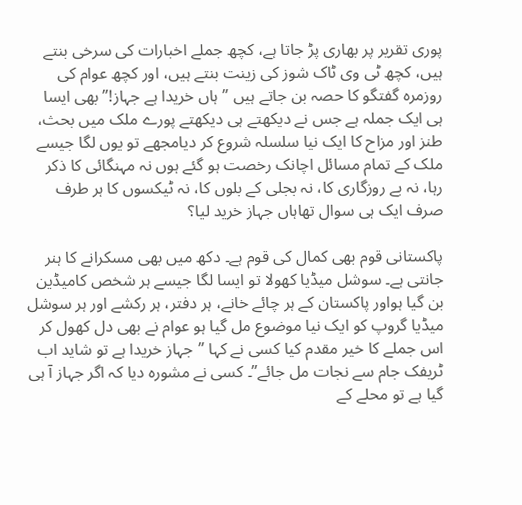پوری تقریر پر بھاری پڑ جاتا ہے، کچھ جملے اخبارات کی سرخی بنتے ہیں، کچھ ٹی وی ٹاک شوز کی زینت بنتے ہیں، اور کچھ عوام کی روزمرہ گفتگو کا حصہ بن جاتے ہیں ”ہاں خریدا ہے جہاز!” بھی ایسا ہی ایک جملہ ہے جس نے دیکھتے ہی دیکھتے پورے ملک میں بحث، طنز اور مزاح کا ایک نیا سلسلہ شروع کر دیامجھے تو یوں لگا جیسے ملک کے تمام مسائل اچانک رخصت ہو گئے ہوں نہ مہنگائی کا ذکر رہا، نہ بے روزگاری کا، نہ بجلی کے بلوں کا، نہ ٹیکسوں کا ہر طرف صرف ایک ہی سوال تھاہاں جہاز خرید لیا؟

پاکستانی قوم بھی کمال کی قوم ہے۔ دکھ میں بھی مسکرانے کا ہنر جانتی ہے۔ سوشل میڈیا کھولا تو ایسا لگا جیسے ہر شخص کامیڈین بن گیا ہواور پاکستان کے ہر چائے خانے، ہر دفتر، ہر رکشے اور ہر سوشل میڈیا گروپ کو ایک نیا موضوع مل گیا ہو عوام نے بھی دل کھول کر اس جملے کا خیر مقدم کیا کسی نے کہا ”جہاز خریدا ہے تو شاید اب ٹریفک جام سے نجات مل جائے”۔ کسی نے مشورہ دیا کہ اگر جہاز آ ہی گیا ہے تو محلے کے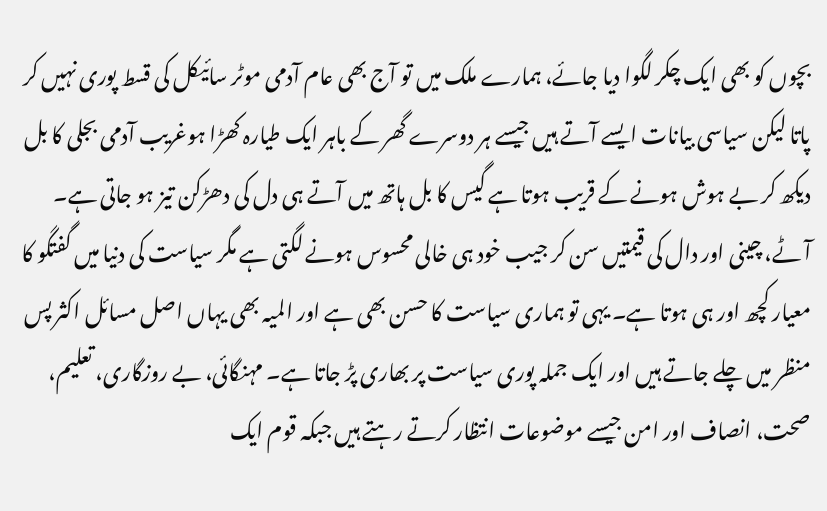بچوں کو بھی ایک چکر لگوا دیا جائے، ہمارے ملک میں تو آج بھی عام آدمی موٹر سائیکل کی قسط پوری نہیں کر پاتا لیکن سیاسی بیانات ایسے آتے ہیں جیسے ہر دوسرے گھر کے باہر ایک طیارہ کھڑا ہوغریب آدمی بجلی کا بل دیکھ کر بے ہوش ہونے کے قریب ہوتا ہے گیس کا بل ہاتھ میں آتے ہی دل کی دھڑکن تیز ہو جاتی ہے۔ آٹے، چینی اور دال کی قیمتیں سن کر جیب خود ہی خالی محسوس ہونے لگتی ہے مگر سیاست کی دنیا میں گفتگو کا معیار کچھ اور ہی ہوتا ہے۔ یہی تو ہماری سیاست کا حسن بھی ہے اور المیہ بھی یہاں اصل مسائل اکثر پس منظر میں چلے جاتے ہیں اور ایک جملہ پوری سیاست پر بھاری پڑ جاتا ہے۔ مہنگائی، بے روزگاری، تعلیم، صحت، انصاف اور امن جیسے موضوعات انتظار کرتے رہتے ہیں جبکہ قوم ایک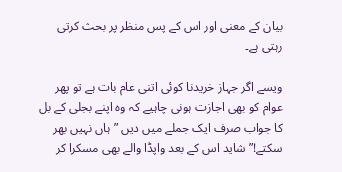بیان کے معنی اور اس کے پس منظر پر بحث کرتی رہتی ہے۔

ویسے اگر جہاز خریدنا کوئی اتنی عام بات ہے تو پھر عوام کو بھی اجازت ہونی چاہیے کہ وہ اپنے بجلی کے بل کا جواب صرف ایک جملے میں دیں ”ہاں نہیں بھر سکتے!” شاید اس کے بعد واپڈا والے بھی مسکرا کر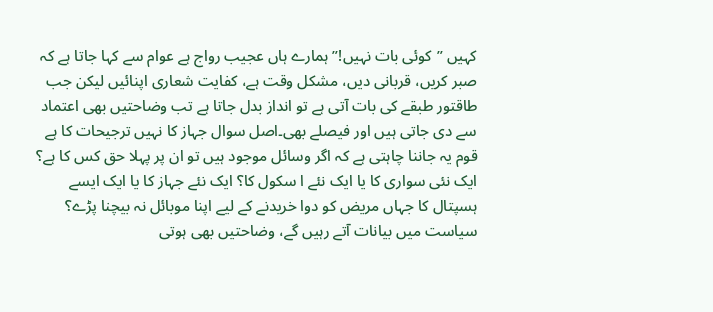کہیں ”کوئی بات نہیں!”ہمارے ہاں عجیب رواج ہے عوام سے کہا جاتا ہے کہ صبر کریں، قربانی دیں، مشکل وقت ہے، کفایت شعاری اپنائیں لیکن جب طاقتور طبقے کی بات آتی ہے تو انداز بدل جاتا ہے تب وضاحتیں بھی اعتماد سے دی جاتی ہیں اور فیصلے بھی۔اصل سوال جہاز کا نہیں ترجیحات کا ہے قوم یہ جاننا چاہتی ہے کہ اگر وسائل موجود ہیں تو ان پر پہلا حق کس کا ہے؟ ایک نئی سواری کا یا ایک نئے ا سکول کا؟ ایک نئے جہاز کا یا ایک ایسے ہسپتال کا جہاں مریض کو دوا خریدنے کے لیے اپنا موبائل نہ بیچنا پڑے؟ سیاست میں بیانات آتے رہیں گے، وضاحتیں بھی ہوتی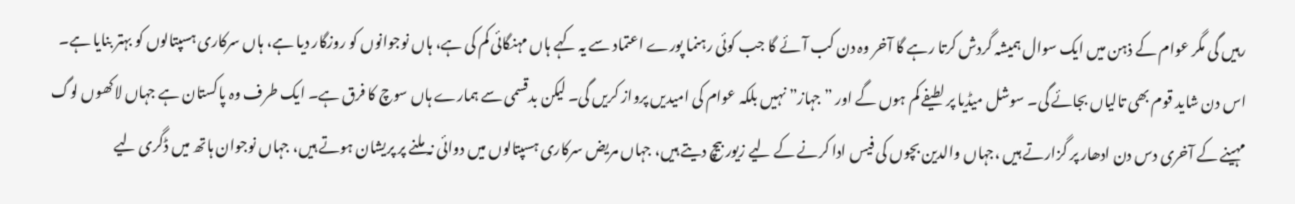رہیں گی مگر عوام کے ذہن میں ایک سوال ہمیشہ گردش کرتا رہے گا آخر وہ دن کب آئے گا جب کوئی رہنما پورے اعتماد سے یہ کہے ہاں مہنگائی کم کی ہے، ہاں نوجوانوں کو روزگار دیا ہے، ہاں سرکاری ہسپتالوں کو بہتر بنایا ہے۔ اس دن شاید قوم بھی تالیاں بجائے گی۔ سوشل میڈیا پر لطیفے کم ہوں گے اور ”جہاز” نہیں بلکہ عوام کی امیدیں پرواز کریں گی۔ لیکن بدقسمی سے ہمارے ہاں سوچ کا فرق ہے۔ ایک طرف وہ پاکستان ہے جہاں لاکھوں لوگ مہینے کے آخری دس دن ادھار پر گزارتے ہیں ،جہاں والدین بچوں کی فیس ادا کرنے کے لیے زیور بیچ دیتے ہیں، جہاں مریض سرکاری ہسپتالوں میں دوائی نہ ملنے پر پریشان ہوتے ہیں، جہاں نوجوان ہاتھ میں ڈگری لیے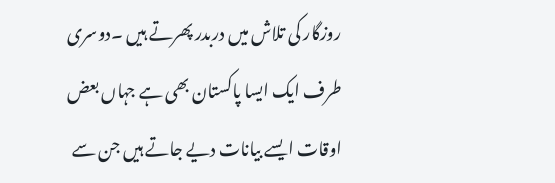روزگار کی تلاش میں دربدر پھرتے ہیں ۔دوسری طرف ایک ایسا پاکستان بھی ہے جہاں بعض اوقات ایسے بیانات دیے جاتے ہیں جن سے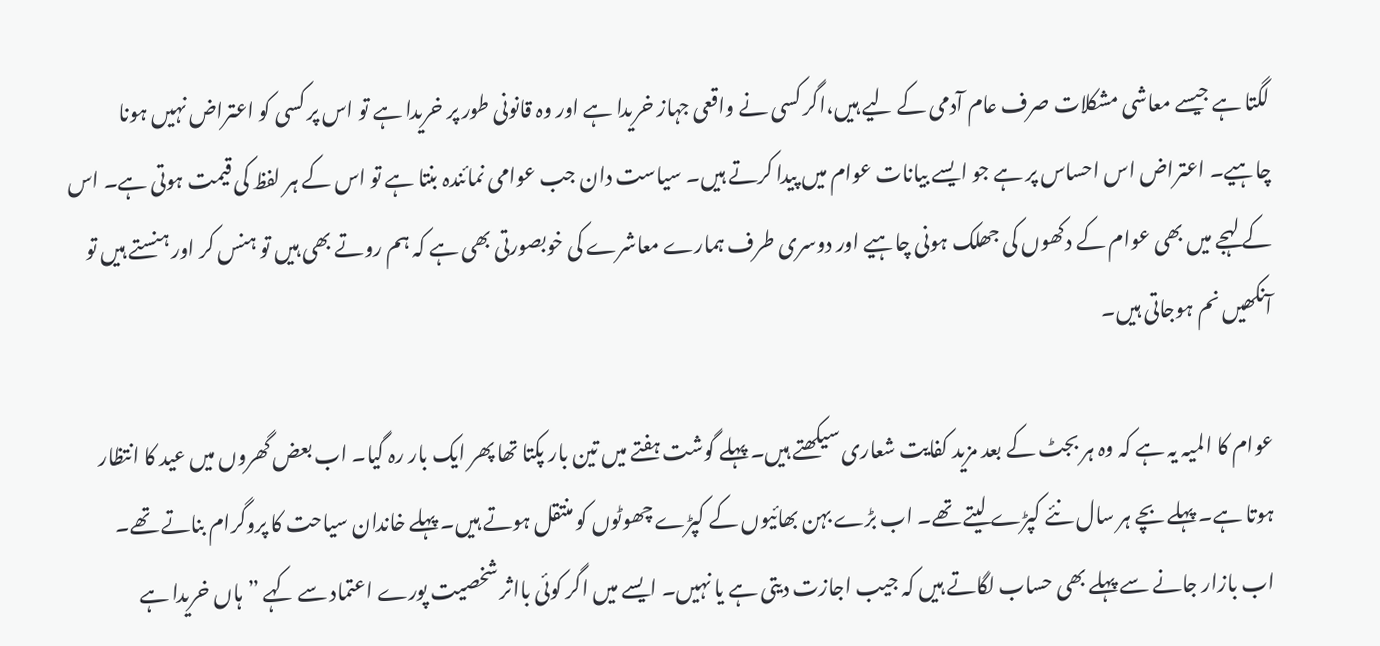لگتا ہے جیسے معاشی مشکلات صرف عام آدمی کے لیے ہیں،اگر کسی نے واقعی جہاز خریدا ہے اور وہ قانونی طور پر خریدا ہے تو اس پر کسی کو اعتراض نہیں ہونا چاہیے۔ اعتراض اس احساس پر ہے جو ایسے بیانات عوام میں پیدا کرتے ہیں۔ سیاست دان جب عوامی نمائندہ بنتا ہے تو اس کے ہر لفظ کی قیمت ہوتی ہے۔ اس کے لہجے میں بھی عوام کے دکھوں کی جھلک ہونی چاہیے اور دوسری طرف ہمارے معاشرے کی خوبصورتی بھی ہے کہ ہم روتے بھی ہیں تو ہنس کر اور ہنستے ہیں تو آنکھیں نم ہوجاتی ہیں۔

عوام کا المیہ یہ ہے کہ وہ ہر بجٹ کے بعد مزید کفایت شعاری سیکھتے ہیں۔ پہلے گوشت ہفتے میں تین بار پکتا تھا پھر ایک بار رہ گیا۔ اب بعض گھروں میں عید کا انتظار ہوتا ہے۔ پہلے بچے ہر سال نئے کپڑے لیتے تھے۔ اب بڑے بہن بھائیوں کے کپڑے چھوٹوں کو منتقل ہوتے ہیں۔ پہلے خاندان سیاحت کا پروگرام بناتے تھے۔ اب بازار جانے سے پہلے بھی حساب لگاتے ہیں کہ جیب اجازت دیتی ہے یا نہیں۔ ایسے میں اگر کوئی بااثر شخصیت پورے اعتماد سے کہے ”ہاں خریدا ہے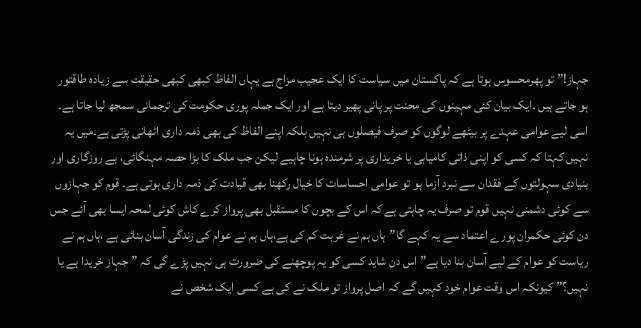جہاز!” تو پھرمحسوس ہوتا ہے کہ پاکستان میں سیاست کا ایک عجیب مزاج ہے یہاں الفاظ کبھی کبھی حقیقت سے زیادہ طاقتور ہو جاتے ہیں ۔ایک بیان کئی مہینوں کی محنت پر پانی پھیر دیتا ہے اور ایک جملہ پوری حکومت کی ترجمانی سمجھ لیا جاتا ہے۔ اسی لیے عوامی عہدے پر بیٹھے لوگوں کو صرف فیصلوں ہی نہیں بلکہ اپنے الفاظ کی بھی ذمہ داری اٹھانی پڑتی ہے۔میں یہ نہیں کہتا کہ کسی کو اپنی ذاتی کامیابی یا خریداری پر شرمندہ ہونا چاہیے لیکن جب ملک کا بڑا حصہ مہنگائی، بے روزگاری اور بنیادی سہولتوں کے فقدان سے نبرد آزما ہو تو عوامی احساسات کا خیال رکھنا بھی قیادت کی ذمہ داری ہوتی ہے۔ قوم کو جہازوں سے کوئی دشمنی نہیں قوم تو صرف یہ چاہتی ہے کہ اس کے بچوں کا مستقبل بھی پرواز کرے کاش کوئی لمحہ ایسا بھی آئے جس دن کوئی حکمران پورے اعتماد سے یہ کہے گا”ہاں ہم نے غربت کم کی ہے،ہاں ہم نے عوام کی زندگی آسان بنائی ہے ،ہاں ہم نے ریاست کو عوام کے لیے آسان بنا دیا ہے” اس دن شاید کسی کو یہ پوچھنے کی ضرورت ہی نہیں پڑے گی کہ ”جہاز خریدا ہے یا نہیں؟” کیونکہ اس وقت عوام خود کہیں گے کہ اصل پرواز تو ملک نے کی ہے کسی ایک شخص نے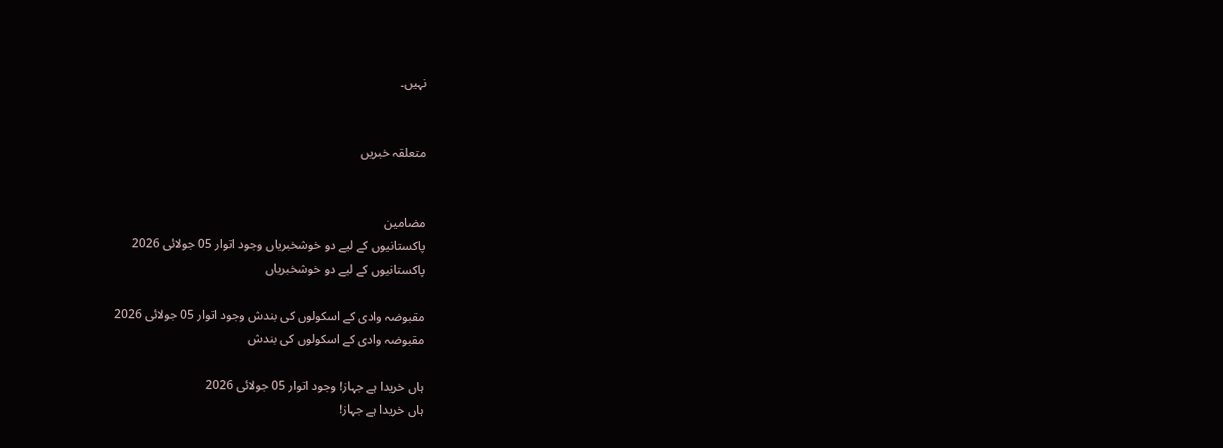نہیں۔


متعلقہ خبریں


مضامین
پاکستانیوں کے لیے دو خوشخبریاں وجود اتوار 05 جولائی 2026
پاکستانیوں کے لیے دو خوشخبریاں

مقبوضہ وادی کے اسکولوں کی بندش وجود اتوار 05 جولائی 2026
مقبوضہ وادی کے اسکولوں کی بندش

ہاں خریدا ہے جہاز! وجود اتوار 05 جولائی 2026
ہاں خریدا ہے جہاز!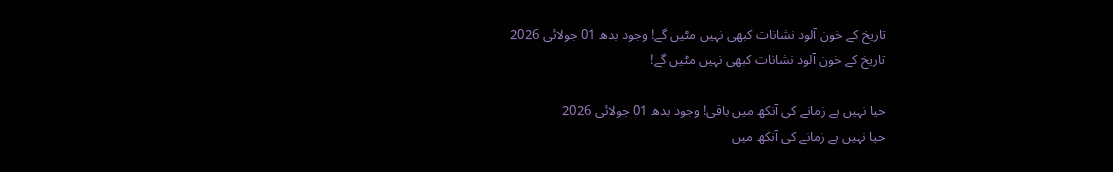تاریخ کے خون آلود نشانات کبھی نہیں مٹیں گے! وجود بدھ 01 جولائی 2026
تاریخ کے خون آلود نشانات کبھی نہیں مٹیں گے!

حیا نہیں ہے زمانے کی آنکھ میں باقی! وجود بدھ 01 جولائی 2026
حیا نہیں ہے زمانے کی آنکھ میں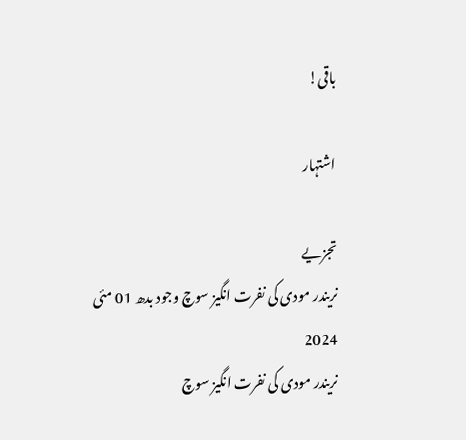باقی!

اشتہار

تجزیے
نریندر مودی کی نفرت انگیز سوچ وجود بدھ 01 مئی 2024
نریندر مودی کی نفرت انگیز سوچ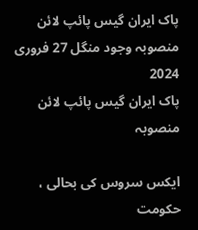پاک ایران گیس پائپ لائن منصوبہ وجود منگل 27 فروری 2024
پاک ایران گیس پائپ لائن منصوبہ

ایکس سروس کی بحالی ، حکومت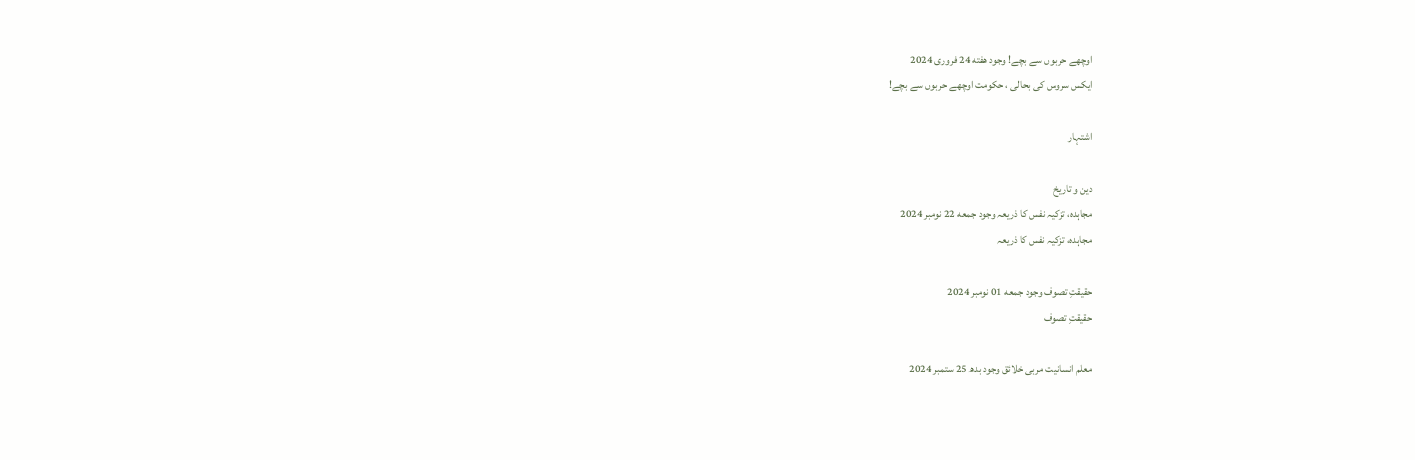اوچھے حربوں سے بچے! وجود هفته 24 فروری 2024
ایکس سروس کی بحالی ، حکومت اوچھے حربوں سے بچے!

اشتہار

دین و تاریخ
مجاہدہ، تزکیہ نفس کا ذریعہ وجود جمعه 22 نومبر 2024
مجاہدہ، تزکیہ نفس کا ذریعہ

حقیقتِ تصوف وجود جمعه 01 نومبر 2024
حقیقتِ تصوف

معلم انسانیت مربی خلائق وجود بدھ 25 ستمبر 2024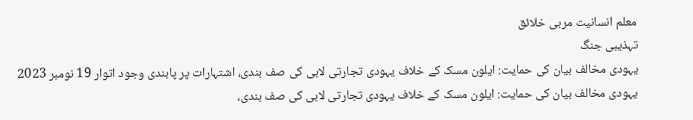معلم انسانیت مربی خلائق
تہذیبی جنگ
یہودی مخالف بیان کی حمایت: ایلون مسک کے خلاف یہودی تجارتی لابی کی صف بندی، اشتہارات پر پابندی وجود اتوار 19 نومبر 2023
یہودی مخالف بیان کی حمایت: ایلون مسک کے خلاف یہودی تجارتی لابی کی صف بندی،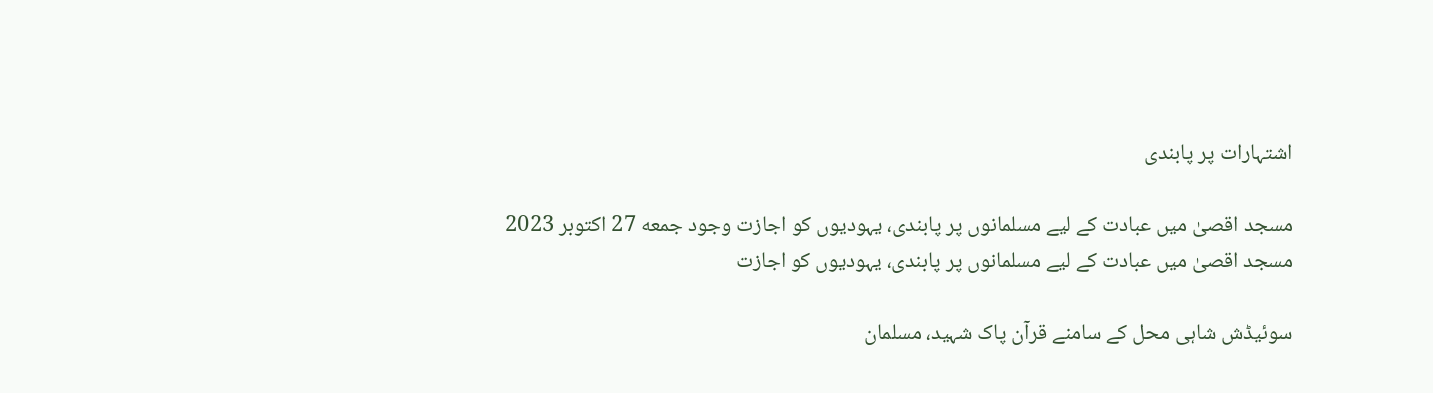اشتہارات پر پابندی

مسجد اقصیٰ میں عبادت کے لیے مسلمانوں پر پابندی، یہودیوں کو اجازت وجود جمعه 27 اکتوبر 2023
مسجد اقصیٰ میں عبادت کے لیے مسلمانوں پر پابندی، یہودیوں کو اجازت

سوئیڈش شاہی محل کے سامنے قرآن پاک شہید، مسلمان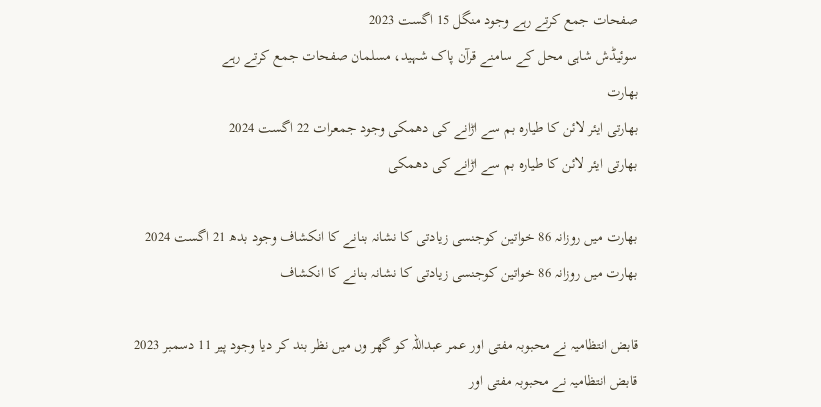صفحات جمع کرتے رہے وجود منگل 15 اگست 2023
سوئیڈش شاہی محل کے سامنے قرآن پاک شہید، مسلمان صفحات جمع کرتے رہے
بھارت
بھارتی ایئر لائن کا طیارہ بم سے اڑانے کی دھمکی وجود جمعرات 22 اگست 2024
بھارتی ایئر لائن کا طیارہ بم سے اڑانے کی دھمکی

بھارت میں روزانہ 86 خواتین کوجنسی زیادتی کا نشانہ بنانے کا انکشاف وجود بدھ 21 اگست 2024
بھارت میں روزانہ 86 خواتین کوجنسی زیادتی کا نشانہ بنانے کا انکشاف

قابض انتظامیہ نے محبوبہ مفتی اور عمر عبداللہ کو گھر وں میں نظر بند کر دیا وجود پیر 11 دسمبر 2023
قابض انتظامیہ نے محبوبہ مفتی اور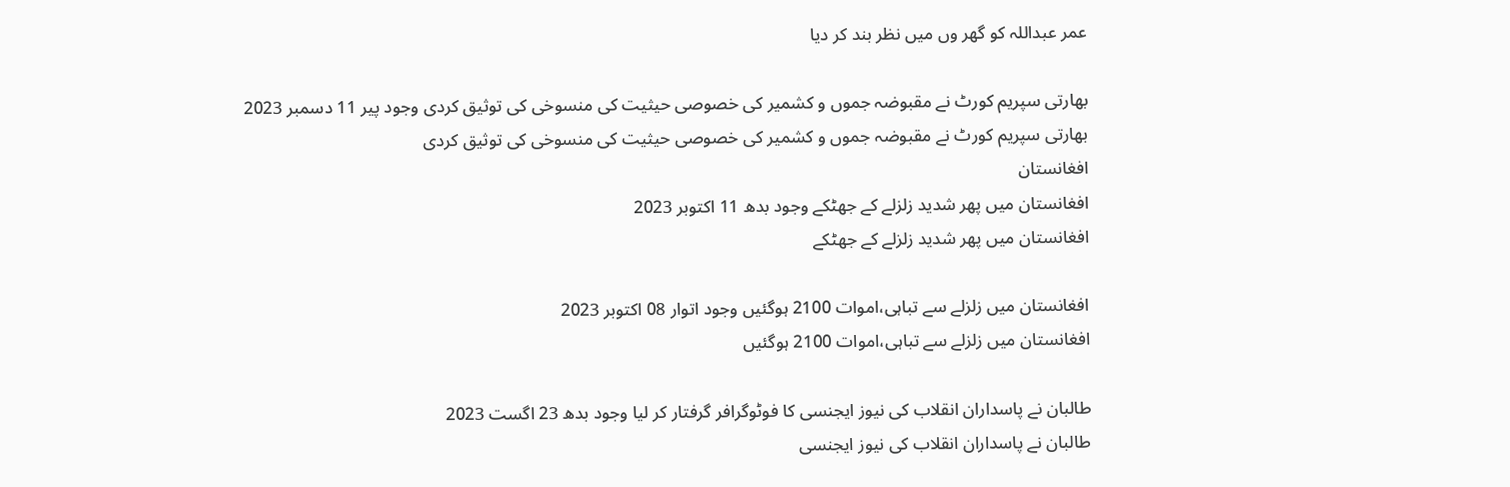عمر عبداللہ کو گھر وں میں نظر بند کر دیا

بھارتی سپریم کورٹ نے مقبوضہ جموں و کشمیر کی خصوصی حیثیت کی منسوخی کی توثیق کردی وجود پیر 11 دسمبر 2023
بھارتی سپریم کورٹ نے مقبوضہ جموں و کشمیر کی خصوصی حیثیت کی منسوخی کی توثیق کردی
افغانستان
افغانستان میں پھر شدید زلزلے کے جھٹکے وجود بدھ 11 اکتوبر 2023
افغانستان میں پھر شدید زلزلے کے جھٹکے

افغانستان میں زلزلے سے تباہی،اموات 2100 ہوگئیں وجود اتوار 08 اکتوبر 2023
افغانستان میں زلزلے سے تباہی،اموات 2100 ہوگئیں

طالبان نے پاسداران انقلاب کی نیوز ایجنسی کا فوٹوگرافر گرفتار کر لیا وجود بدھ 23 اگست 2023
طالبان نے پاسداران انقلاب کی نیوز ایجنسی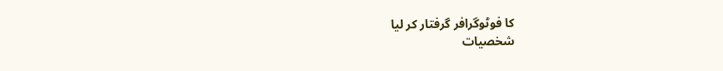کا فوٹوگرافر گرفتار کر لیا
شخصیات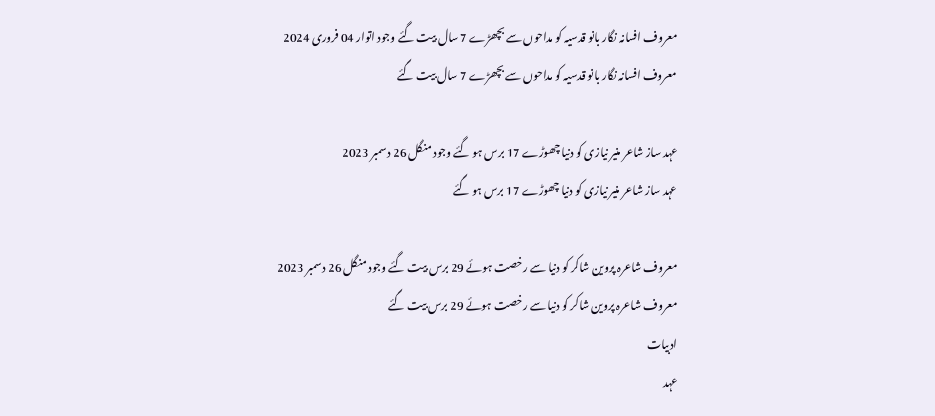معروف افسانہ نگار بانو قدسیہ کو مداحوں سے بچھڑے 7 سال بیت گئے وجود اتوار 04 فروری 2024
معروف افسانہ نگار بانو قدسیہ کو مداحوں سے بچھڑے 7 سال بیت گئے

عہد ساز شاعر منیر نیازی کو دنیا چھوڑے 17 برس ہو گئے وجود منگل 26 دسمبر 2023
عہد ساز شاعر منیر نیازی کو دنیا چھوڑے 17 برس ہو گئے

معروف شاعرہ پروین شاکر کو دنیا سے رخصت ہوئے 29 برس بیت گئے وجود منگل 26 دسمبر 2023
معروف شاعرہ پروین شاکر کو دنیا سے رخصت ہوئے 29 برس بیت گئے
ادبیات
عہد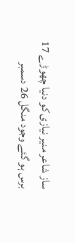ساز شاعر منیر نیازی کو دنیا چھوڑے 17 برس ہو گئے وجود منگل 26 دسمبر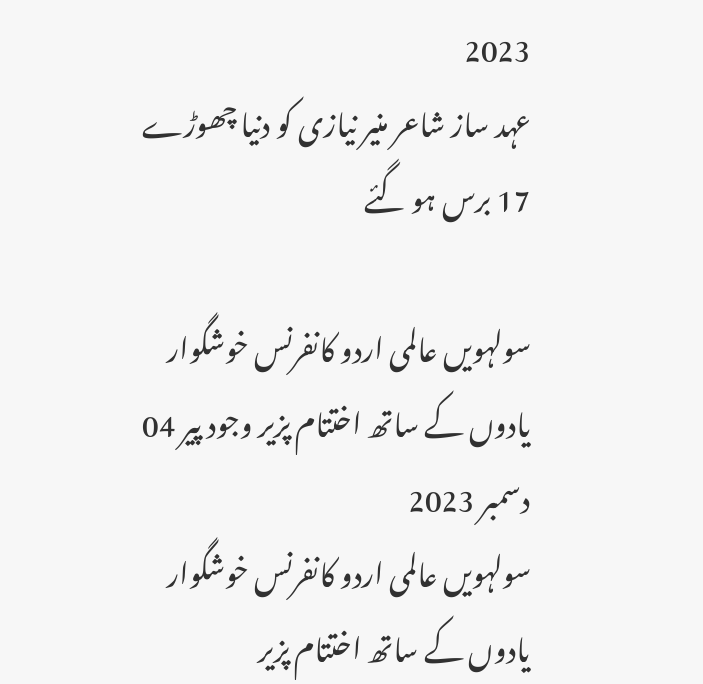2023
عہد ساز شاعر منیر نیازی کو دنیا چھوڑے 17 برس ہو گئے

سولہویں عالمی اردو کانفرنس خوشگوار یادوں کے ساتھ اختتام پزیر وجود پیر 04 دسمبر 2023
سولہویں عالمی اردو کانفرنس خوشگوار یادوں کے ساتھ اختتام پزیر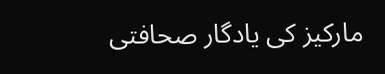مارکیز کی یادگار صحافتی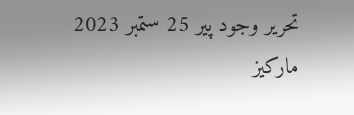تحریر وجود پیر 25 ستمبر 2023
مارکیز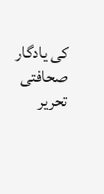کی یادگار صحافتی تحریر